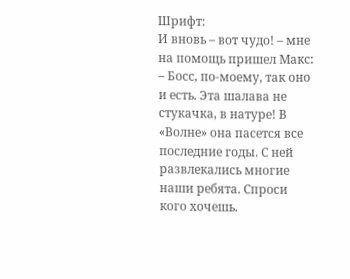Шрифт:
И вновь – вот чудо! – мне на помощь пришел Макс:
– Босс, по-моему, так оно и есть. Эта шалава не стукачка, в натуре! В «Волне» она пасется все последние годы. С ней развлекались многие наши ребята. Спроси кого хочешь.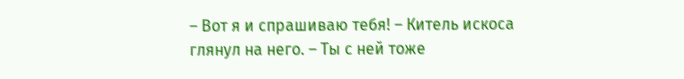– Вот я и спрашиваю тебя! – Китель искоса глянул на него. – Ты с ней тоже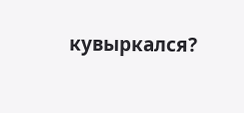кувыркался?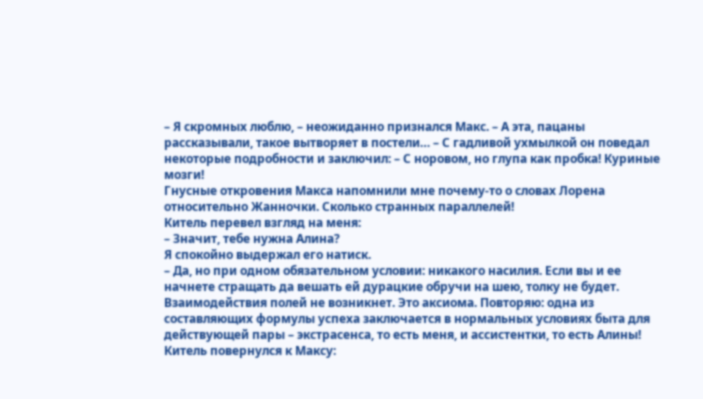– Я скромных люблю, – неожиданно признался Макс. – А эта, пацаны рассказывали, такое вытворяет в постели… – С гадливой ухмылкой он поведал некоторые подробности и заключил: – С норовом, но глупа как пробка! Куриные мозги!
Гнусные откровения Макса напомнили мне почему-то о словах Лорена относительно Жанночки. Сколько странных параллелей!
Китель перевел взгляд на меня:
– Значит, тебе нужна Алина?
Я спокойно выдержал его натиск.
– Да, но при одном обязательном условии: никакого насилия. Если вы и ее начнете стращать да вешать ей дурацкие обручи на шею, толку не будет. Взаимодействия полей не возникнет. Это аксиома. Повторяю: одна из составляющих формулы успеха заключается в нормальных условиях быта для действующей пары – экстрасенса, то есть меня, и ассистентки, то есть Алины!
Китель повернулся к Максу: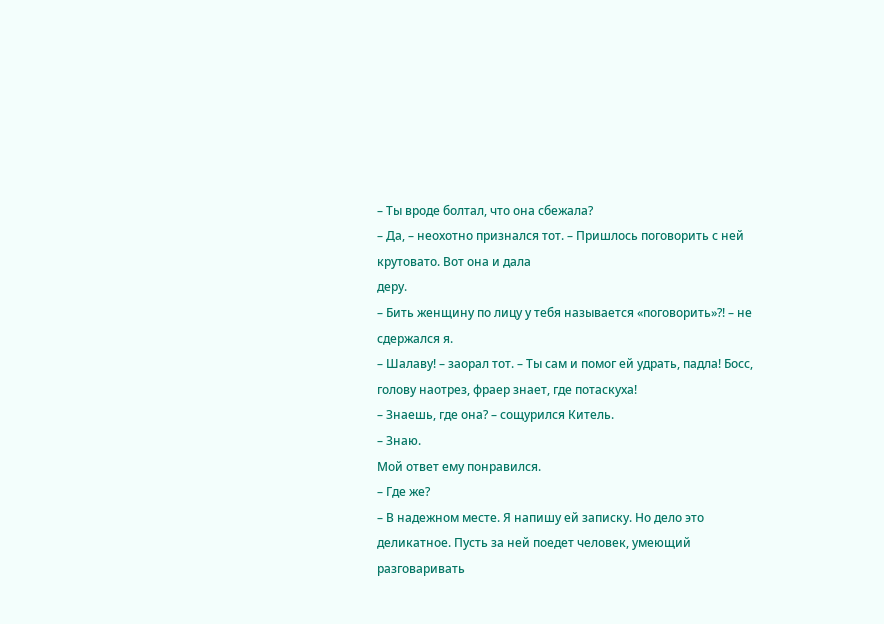– Ты вроде болтал, что она сбежала?
– Да, – неохотно признался тот. – Пришлось поговорить с ней крутовато. Вот она и дала
деру.
– Бить женщину по лицу у тебя называется «поговорить»?! – не сдержался я.
– Шалаву! – заорал тот. – Ты сам и помог ей удрать, падла! Босс, голову наотрез, фраер знает, где потаскуха!
– Знаешь, где она? – сощурился Китель.
– Знаю.
Мой ответ ему понравился.
– Где же?
– В надежном месте. Я напишу ей записку. Но дело это деликатное. Пусть за ней поедет человек, умеющий разговаривать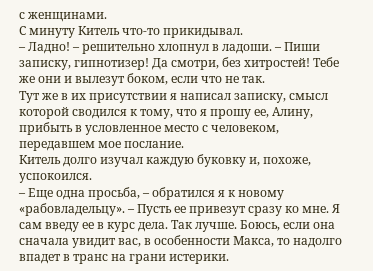с женщинами.
С минуту Китель что-то прикидывал.
– Ладно! – решительно хлопнул в ладоши. – Пиши записку, гипнотизер! Да смотри, без хитростей! Тебе же они и вылезут боком, если что не так.
Тут же в их присутствии я написал записку, смысл которой сводился к тому, что я прошу ее, Алину, прибыть в условленное место с человеком, передавшем мое послание.
Китель долго изучал каждую буковку и, похоже, успокоился.
– Еще одна просьба, – обратился я к новому «рабовладельцу». – Пусть ее привезут сразу ко мне. Я сам введу ее в курс дела. Так лучше. Боюсь, если она сначала увидит вас, в особенности Макса, то надолго впадет в транс на грани истерики.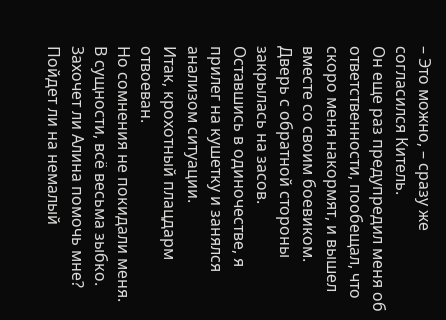– Это можно, – сразу же согласился Китель.
Он еще раз предупредил меня об ответственности, пообещал, что скоро меня накормят, и вышел вместе со своим боевиком.
Дверь с обратной стороны закрылась на засов.
Оставшись в одиночестве, я прилег на кушетку и занялся анализом ситуации.
Итак, крохотный плацдарм отвоеван.
Но сомнения не покидали меня. В сущности, всё весьма зыбко. Захочет ли Алина помочь мне? Пойдет ли на немалый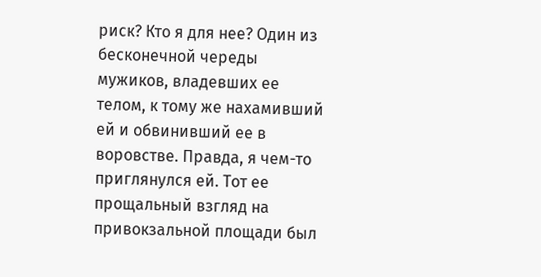риск? Кто я для нее? Один из бесконечной череды мужиков, владевших ее телом, к тому же нахамивший ей и обвинивший ее в воровстве. Правда, я чем-то приглянулся ей. Тот ее прощальный взгляд на привокзальной площади был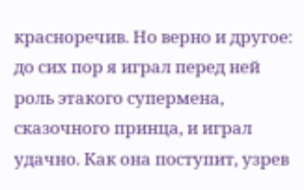красноречив. Но верно и другое: до сих пор я играл перед ней роль этакого супермена, сказочного принца, и играл удачно. Как она поступит, узрев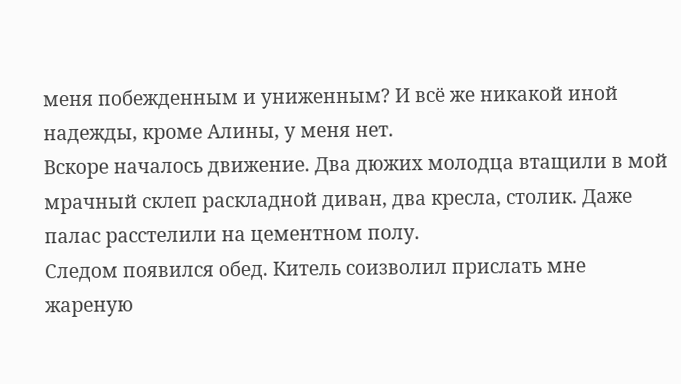меня побежденным и униженным? И всё же никакой иной надежды, кроме Алины, у меня нет.
Вскоре началось движение. Два дюжих молодца втащили в мой мрачный склеп раскладной диван, два кресла, столик. Даже палас расстелили на цементном полу.
Следом появился обед. Китель соизволил прислать мне жареную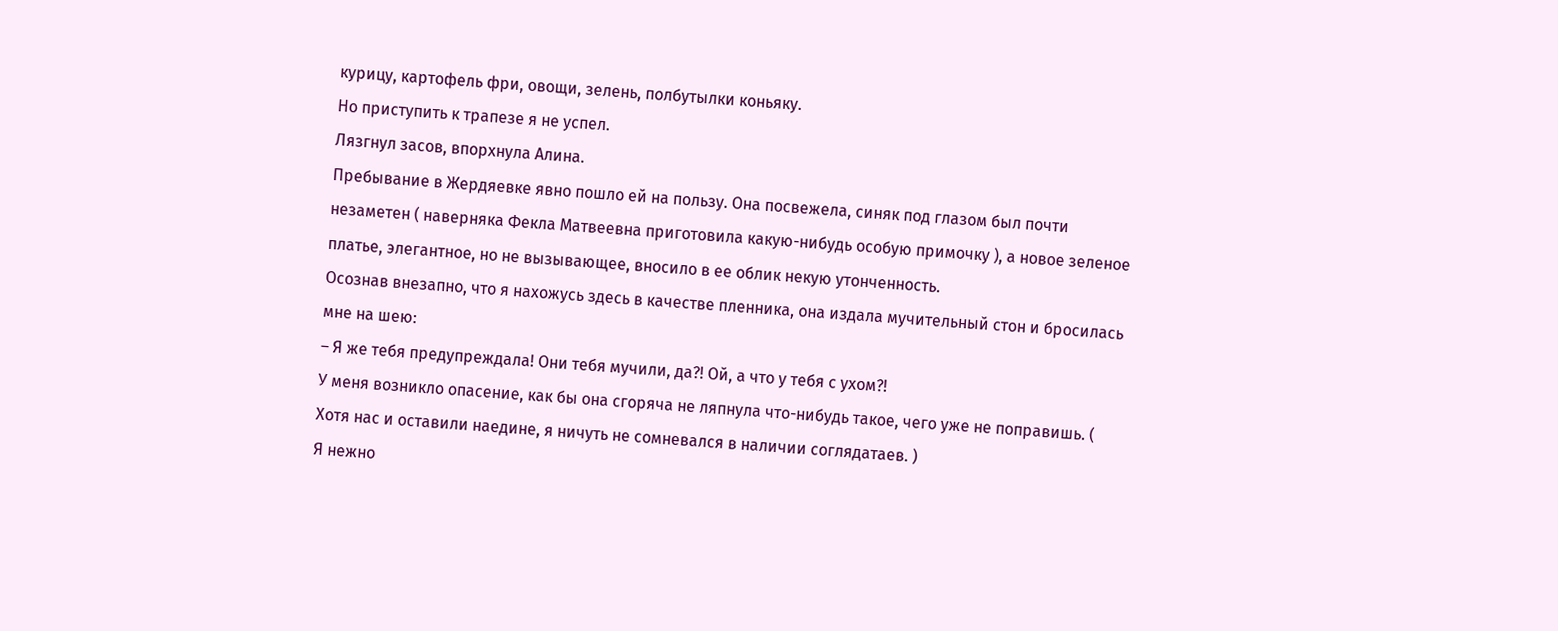курицу, картофель фри, овощи, зелень, полбутылки коньяку.
Но приступить к трапезе я не успел.
Лязгнул засов, впорхнула Алина.
Пребывание в Жердяевке явно пошло ей на пользу. Она посвежела, синяк под глазом был почти незаметен ( наверняка Фекла Матвеевна приготовила какую-нибудь особую примочку ), а новое зеленое платье, элегантное, но не вызывающее, вносило в ее облик некую утонченность.
Осознав внезапно, что я нахожусь здесь в качестве пленника, она издала мучительный стон и бросилась мне на шею:
– Я же тебя предупреждала! Они тебя мучили, да?! Ой, а что у тебя с ухом?!
У меня возникло опасение, как бы она сгоряча не ляпнула что-нибудь такое, чего уже не поправишь. ( Хотя нас и оставили наедине, я ничуть не сомневался в наличии соглядатаев. )
Я нежно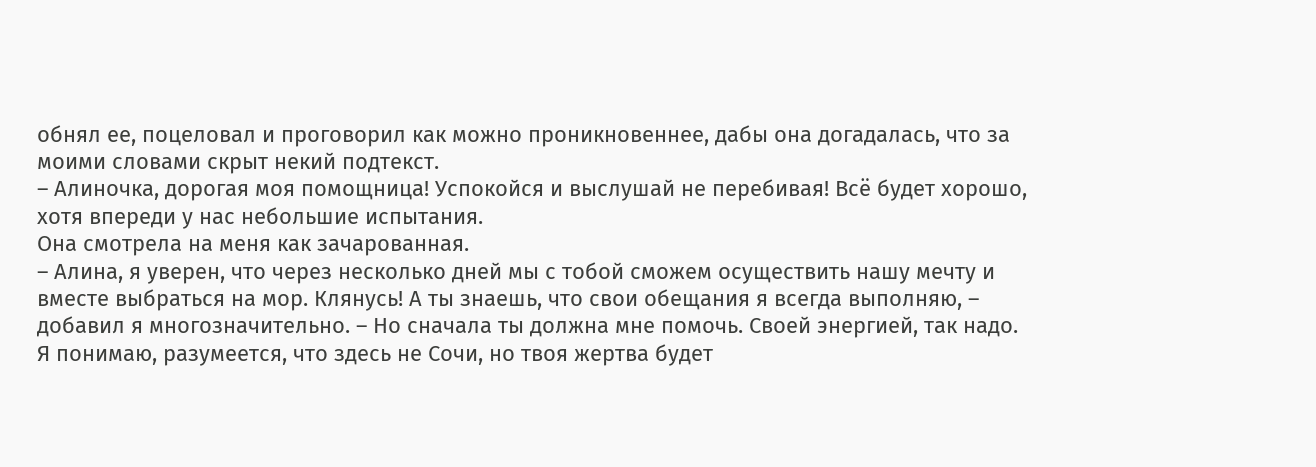обнял ее, поцеловал и проговорил как можно проникновеннее, дабы она догадалась, что за моими словами скрыт некий подтекст.
– Алиночка, дорогая моя помощница! Успокойся и выслушай не перебивая! Всё будет хорошо, хотя впереди у нас небольшие испытания.
Она смотрела на меня как зачарованная.
– Алина, я уверен, что через несколько дней мы с тобой сможем осуществить нашу мечту и вместе выбраться на мор. Клянусь! А ты знаешь, что свои обещания я всегда выполняю, – добавил я многозначительно. – Но сначала ты должна мне помочь. Своей энергией, так надо. Я понимаю, разумеется, что здесь не Сочи, но твоя жертва будет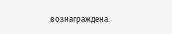вознаграждена.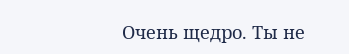Очень щедро. Ты не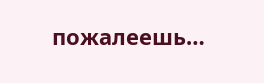пожалеешь…